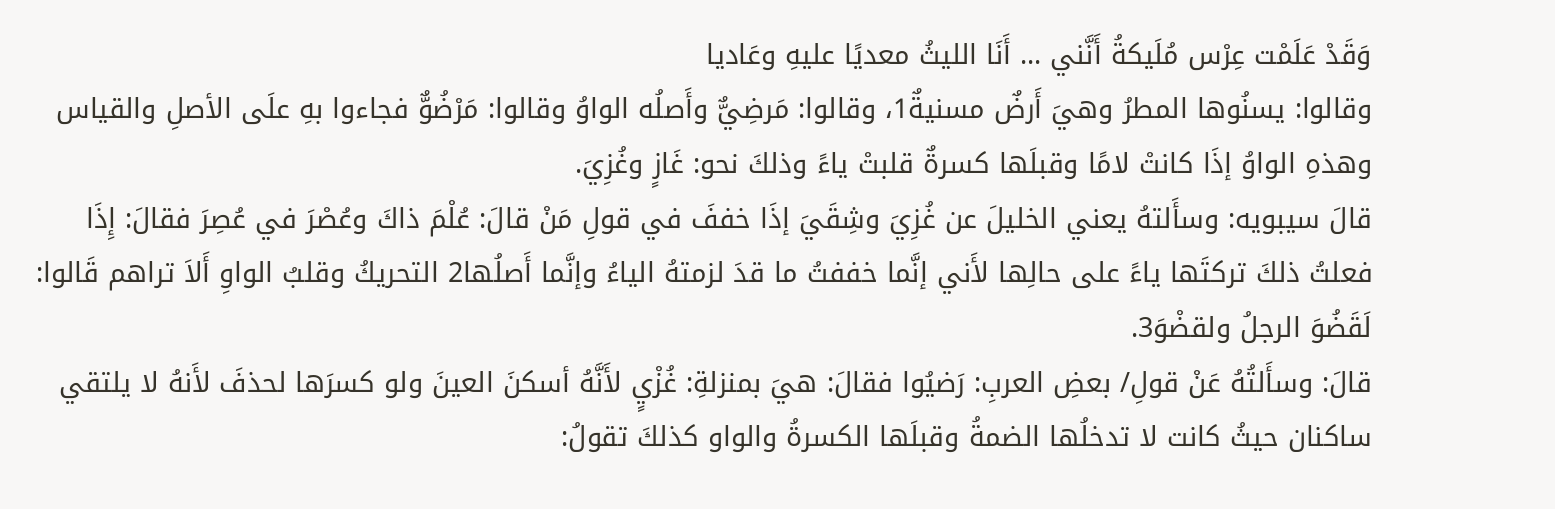وَقَدْ عَلَمْت عِرْس مُلَيكةُ أَنَّني ... أَنَا الليثُ معديًا عليهِ وعَاديا
وقالوا: يسنُوها المطرُ وهيَ أَرضٌ مسنيةٌ1، وقالوا: مَرضِيٌّ وأَصلُه الواوُ وقالوا: مَرْضُوٌّ فجاءوا بهِ علَى الأصلِ والقياس
وهذهِ الواوُ إذَا كانتْ لامًا وقبلَها كسرةٌ قلبتْ ياءً وذلكَ نحو: غَازٍ وغُزِيَ.
قالَ سيبويه: وسأَلتهُ يعني الخليلَ عن غُزِيَ وشِقَيَ إذَا خففَ في قولِ مَنْ قالَ: عُلْمَ ذاكَ وعُصْرَ في عُصِرَ فقالَ: إِذَا فعلتُ ذلكَ تركتَها ياءً على حالِها لأَني إنَّما خففتُ ما قدَ لزمتهُ الياءُ وإنَّما أَصلُها2 التحريكُ وقلبُ الواوِ أَلاَ تراهم قَالوا: لَقَضُوَ الرجلُ ولقضْوَ3.
قالَ: وسأَلتُهُ عَنْ قولِ/ بعضِ العربِ: رَضيُوا فقالَ: هيَ بمنزلةِ: غُزْيٍ لأَنَّهُ أسكنَ العينَ ولو كسرَها لحذفَ لأَنهُ لا يلتقي ساكنان حيثُ كانت لا تدخلُها الضمةُ وقبلَها الكسرةُ والواو كذلكَ تقولُ: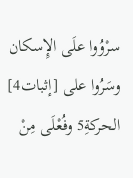سرْوُوا علَى الإِسكان وسَرُوا على [إثبات4] الحركةِ5 وفُعْلَى مِنْ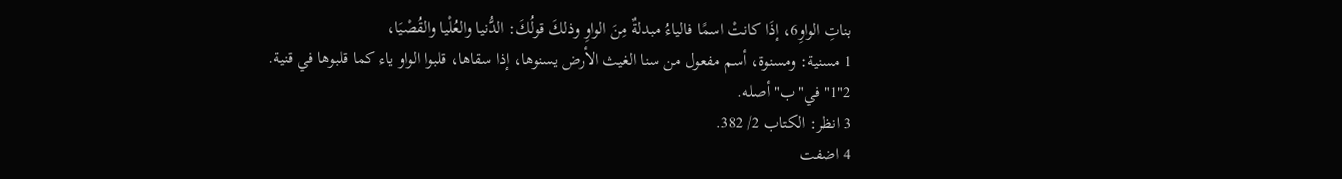بناتِ الواوِ6، إذَا كانتْ اسمًا فالياءُ مبدلةٌ مِنَ الواوِ وذلكَ قولُكَ: الدُّنيا والعُلْيا والقُصْيَا،
1 مسنية: ومسنوة، أسم مفعول من سنا الغيث الأرض يسنوها، إذا سقاها، قلبوا الواو ياء كما قلبوها في قنية.
2"1"في"ب"أصله.
3 انظر: الكتاب 2/ 382.
4 اضفت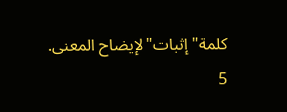كلمة"إثبات"لإيضاح المعنى.
5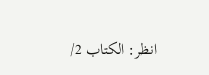انظر: الكتاب 2/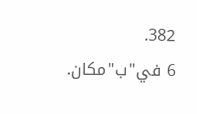382.
6 في"ب"مكان.